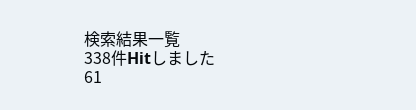検索結果一覧
338件Hitしました
61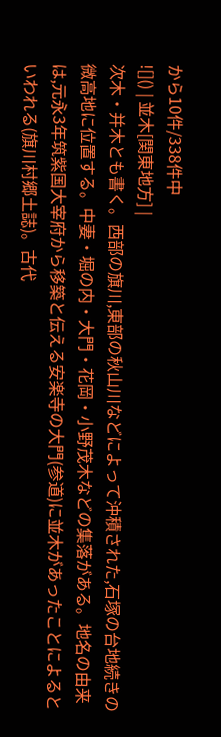から10件/338件中
![]() | 並木[関東地方] |
次木・并木とも書く。西部の旗川,東部の秋山川などによって沖積された,石塚の台地続きの微高地に位置する。中妻・堀の内・大門・花岡・小野茂木などの集落がある。地名の由来は,元永3年筑紫国大宰府から移築と伝える安楽寺の大門(参道)に並木があったことによるといわれる(旗川村郷土誌)。古代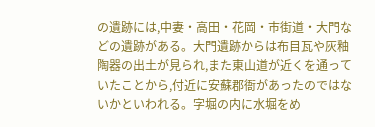の遺跡には,中妻・高田・花岡・市街道・大門などの遺跡がある。大門遺跡からは布目瓦や灰釉陶器の出土が見られ,また東山道が近くを通っていたことから,付近に安蘇郡衙があったのではないかといわれる。字堀の内に水堀をめ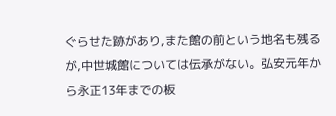ぐらせた跡があり,また館の前という地名も残るが,中世城館については伝承がない。弘安元年から永正13年までの板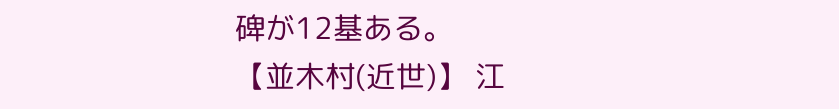碑が12基ある。
【並木村(近世)】 江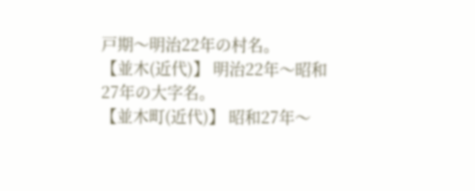戸期〜明治22年の村名。
【並木(近代)】 明治22年〜昭和27年の大字名。
【並木町(近代)】 昭和27年〜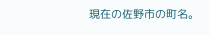現在の佐野市の町名。